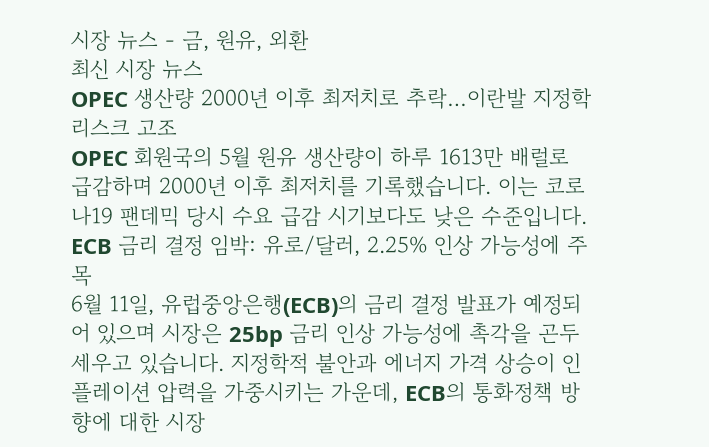시장 뉴스 - 금, 원유, 외환
최신 시장 뉴스
OPEC 생산량 2000년 이후 최저치로 추락…이란발 지정학 리스크 고조
OPEC 회원국의 5월 원유 생산량이 하루 1613만 배럴로 급감하며 2000년 이후 최저치를 기록했습니다. 이는 코로나19 팬데믹 당시 수요 급감 시기보다도 낮은 수준입니다.
ECB 금리 결정 임박: 유로/달러, 2.25% 인상 가능성에 주목
6월 11일, 유럽중앙은행(ECB)의 금리 결정 발표가 예정되어 있으며 시장은 25bp 금리 인상 가능성에 촉각을 곤두세우고 있습니다. 지정학적 불안과 에너지 가격 상승이 인플레이션 압력을 가중시키는 가운데, ECB의 통화정책 방향에 대한 시장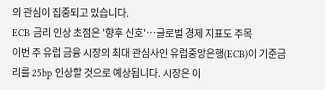의 관심이 집중되고 있습니다.
ECB 금리 인상 초점은 '향후 신호'…글로벌 경제 지표도 주목
이번 주 유럽 금융 시장의 최대 관심사인 유럽중앙은행(ECB)이 기준금리를 25bp 인상할 것으로 예상됩니다. 시장은 이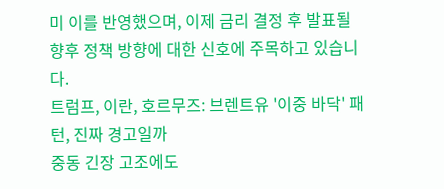미 이를 반영했으며, 이제 금리 결정 후 발표될 향후 정책 방향에 대한 신호에 주목하고 있습니다.
트럼프, 이란, 호르무즈: 브렌트유 '이중 바닥' 패턴, 진짜 경고일까
중동 긴장 고조에도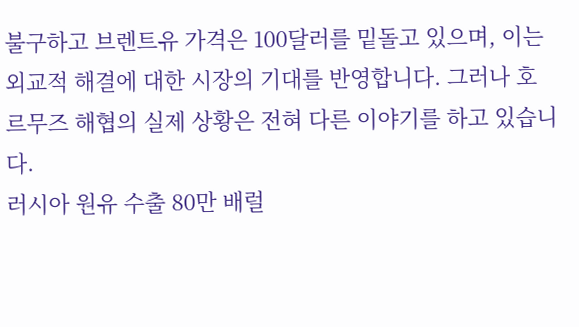불구하고 브렌트유 가격은 100달러를 밑돌고 있으며, 이는 외교적 해결에 대한 시장의 기대를 반영합니다. 그러나 호르무즈 해협의 실제 상황은 전혀 다른 이야기를 하고 있습니다.
러시아 원유 수출 80만 배럴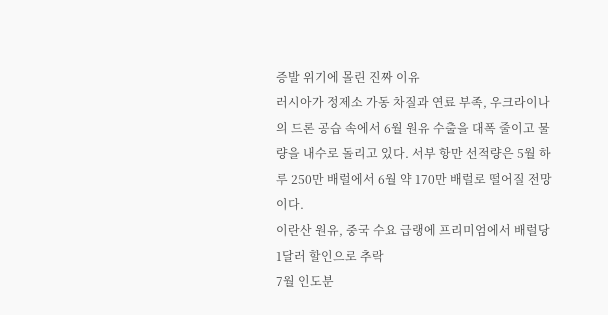증발 위기에 몰린 진짜 이유
러시아가 정제소 가동 차질과 연료 부족, 우크라이나의 드론 공습 속에서 6월 원유 수출을 대폭 줄이고 물량을 내수로 돌리고 있다. 서부 항만 선적량은 5월 하루 250만 배럴에서 6월 약 170만 배럴로 떨어질 전망이다.
이란산 원유, 중국 수요 급랭에 프리미엄에서 배럴당 1달러 할인으로 추락
7월 인도분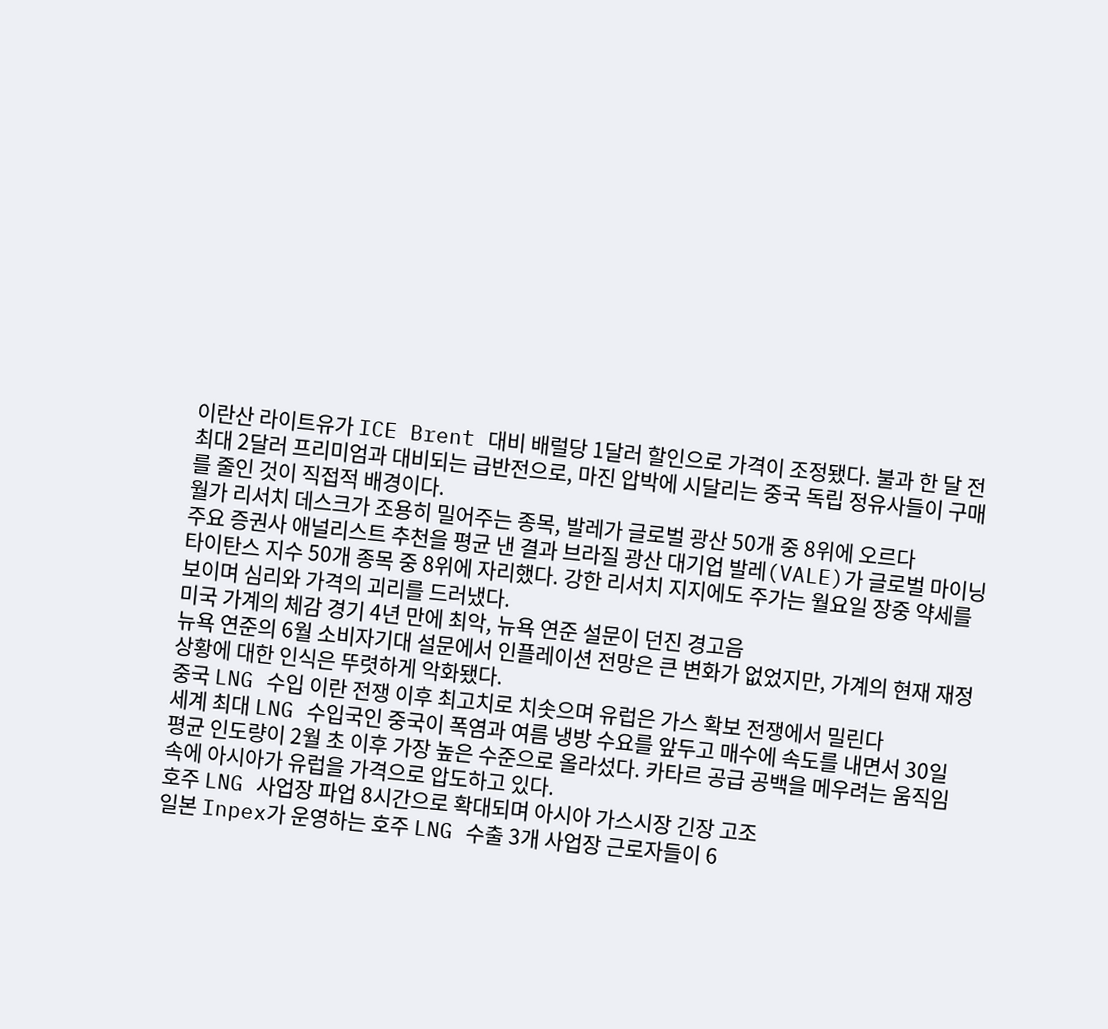이란산 라이트유가 ICE Brent 대비 배럴당 1달러 할인으로 가격이 조정됐다. 불과 한 달 전 최대 2달러 프리미엄과 대비되는 급반전으로, 마진 압박에 시달리는 중국 독립 정유사들이 구매를 줄인 것이 직접적 배경이다.
월가 리서치 데스크가 조용히 밀어주는 종목, 발레가 글로벌 광산 50개 중 8위에 오르다
주요 증권사 애널리스트 추천을 평균 낸 결과 브라질 광산 대기업 발레(VALE)가 글로벌 마이닝 타이탄스 지수 50개 종목 중 8위에 자리했다. 강한 리서치 지지에도 주가는 월요일 장중 약세를 보이며 심리와 가격의 괴리를 드러냈다.
미국 가계의 체감 경기 4년 만에 최악, 뉴욕 연준 설문이 던진 경고음
뉴욕 연준의 6월 소비자기대 설문에서 인플레이션 전망은 큰 변화가 없었지만, 가계의 현재 재정 상황에 대한 인식은 뚜렷하게 악화됐다.
중국 LNG 수입 이란 전쟁 이후 최고치로 치솟으며 유럽은 가스 확보 전쟁에서 밀린다
세계 최대 LNG 수입국인 중국이 폭염과 여름 냉방 수요를 앞두고 매수에 속도를 내면서 30일 평균 인도량이 2월 초 이후 가장 높은 수준으로 올라섰다. 카타르 공급 공백을 메우려는 움직임 속에 아시아가 유럽을 가격으로 압도하고 있다.
호주 LNG 사업장 파업 8시간으로 확대되며 아시아 가스시장 긴장 고조
일본 Inpex가 운영하는 호주 LNG 수출 3개 사업장 근로자들이 6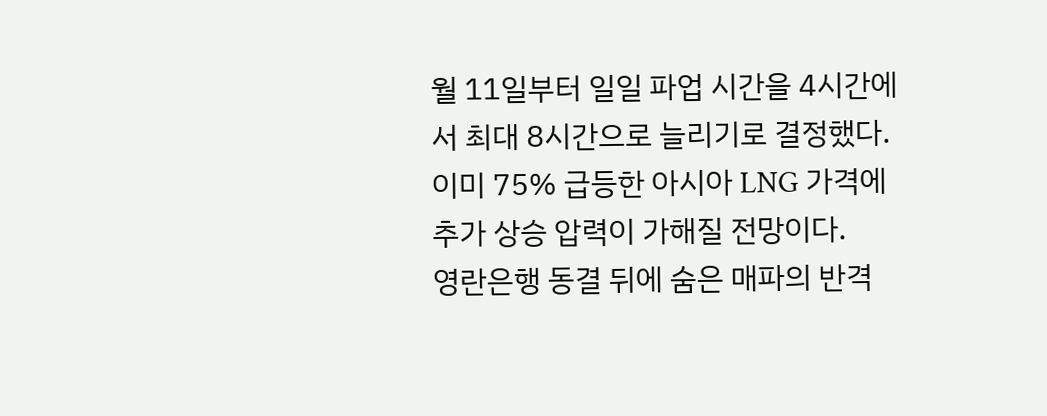월 11일부터 일일 파업 시간을 4시간에서 최대 8시간으로 늘리기로 결정했다. 이미 75% 급등한 아시아 LNG 가격에 추가 상승 압력이 가해질 전망이다.
영란은행 동결 뒤에 숨은 매파의 반격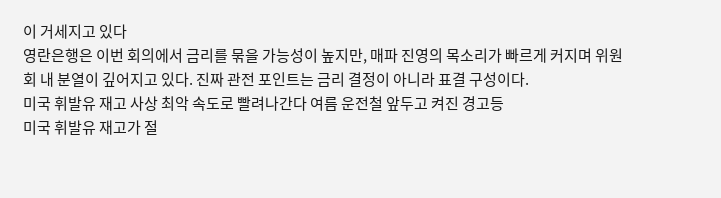이 거세지고 있다
영란은행은 이번 회의에서 금리를 묶을 가능성이 높지만, 매파 진영의 목소리가 빠르게 커지며 위원회 내 분열이 깊어지고 있다. 진짜 관전 포인트는 금리 결정이 아니라 표결 구성이다.
미국 휘발유 재고 사상 최악 속도로 빨려나간다 여름 운전철 앞두고 켜진 경고등
미국 휘발유 재고가 절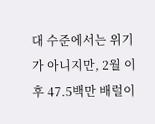대 수준에서는 위기가 아니지만, 2월 이후 47.5백만 배럴이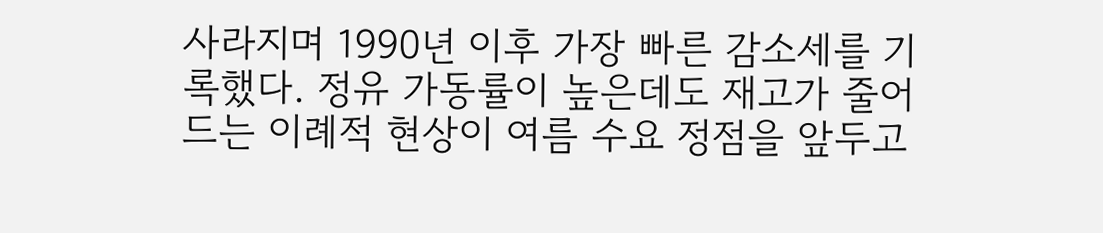사라지며 1990년 이후 가장 빠른 감소세를 기록했다. 정유 가동률이 높은데도 재고가 줄어드는 이례적 현상이 여름 수요 정점을 앞두고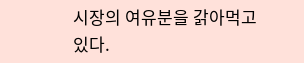시장의 여유분을 갉아먹고 있다.